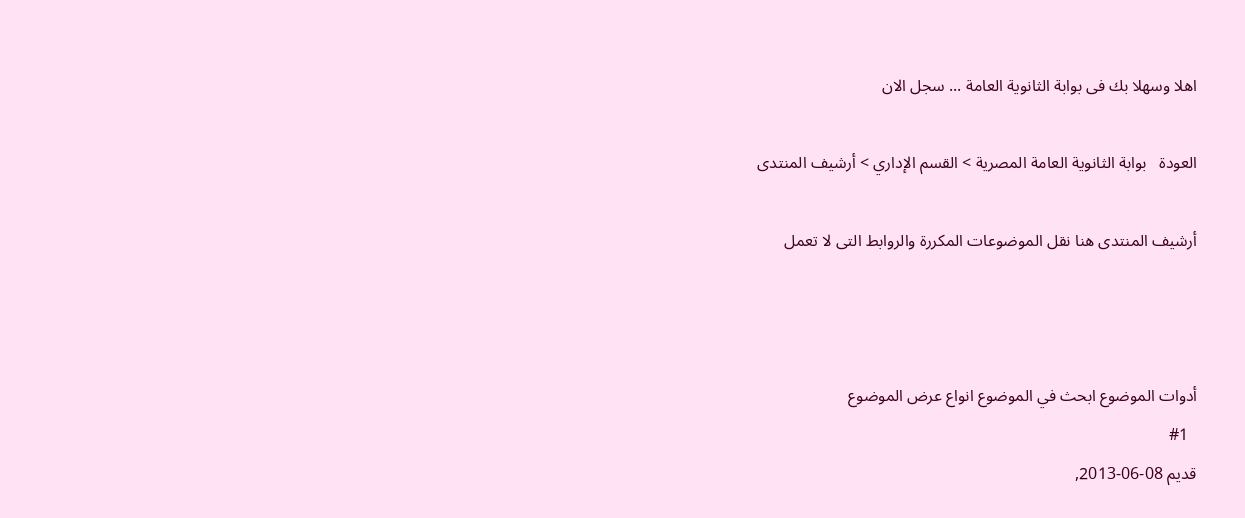اهلا وسهلا بك فى بوابة الثانوية العامة ... سجل الان

العودة   بوابة الثانوية العامة المصرية > القسم الإداري > أرشيف المنتدى

أرشيف المنتدى هنا نقل الموضوعات المكررة والروابط التى لا تعمل



أدوات الموضوع ابحث في الموضوع انواع عرض الموضوع
  #1
قديم 08-06-2013,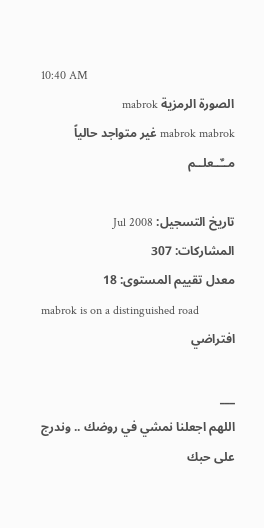10:40 AM
الصورة الرمزية mabrok
mabrok mabrok غير متواجد حالياً
مــٌــعلــم

تاريخ التسجيل: Jul 2008
المشاركات: 307
معدل تقييم المستوى: 18
mabrok is on a distinguished road
افتراضي

___
اللهم اجعلنا نمشي في روضك .. وندرج على حبك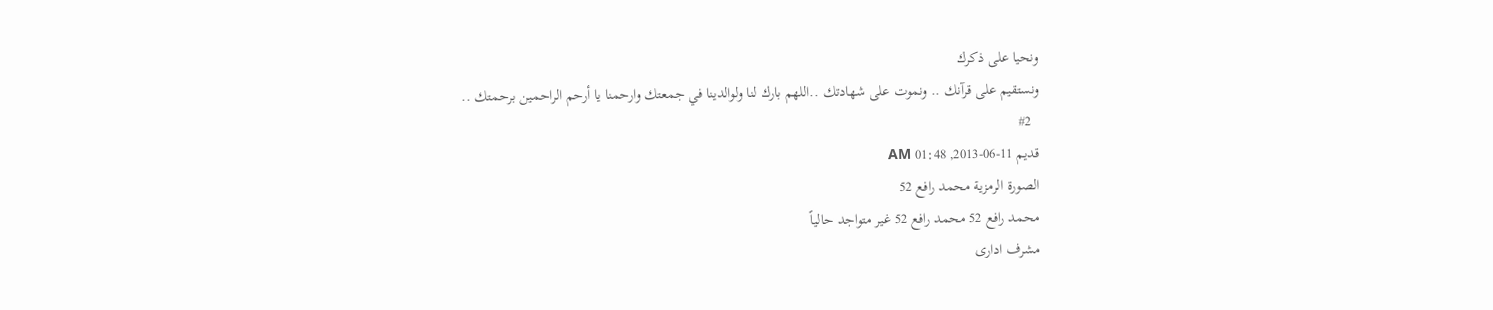ونحيا على ذكرك
ونستقيم على قرآنك .. ونموت على شهادتك ..اللهم بارك لنا ولوالدينا في جمعتك وارحمنا يا أرحم الراحمين برحمتك ..
  #2
قديم 11-06-2013, 01:48 AM
الصورة الرمزية محمد رافع 52
محمد رافع 52 محمد رافع 52 غير متواجد حالياً
مشرف ادارى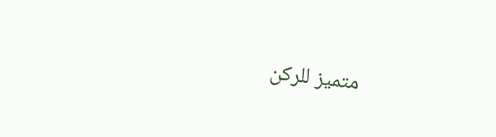متميز للركن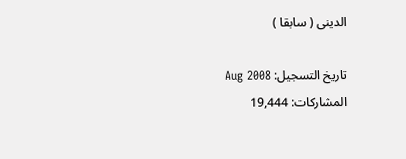الدينى ( سابقا )

تاريخ التسجيل: Aug 2008
المشاركات: 19,444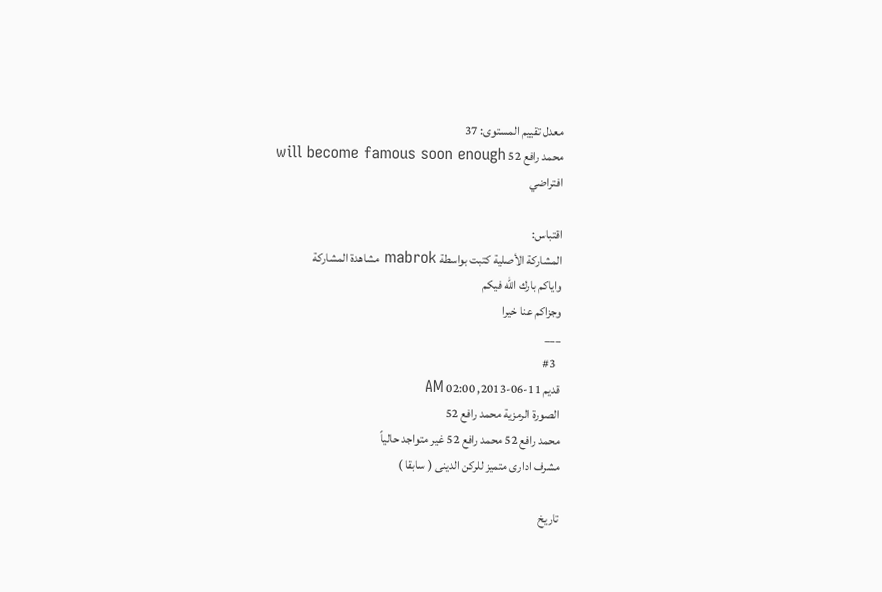معدل تقييم المستوى: 37
محمد رافع 52 will become famous soon enough
افتراضي

اقتباس:
المشاركة الأصلية كتبت بواسطة mabrok مشاهدة المشاركة
واياكم بارك الله فيكم
وجزاكم عنا خيرا
___
  #3
قديم 11-06-2013, 02:00 AM
الصورة الرمزية محمد رافع 52
محمد رافع 52 محمد رافع 52 غير متواجد حالياً
مشرف ادارى متميز للركن الدينى ( سابقا )

تاريخ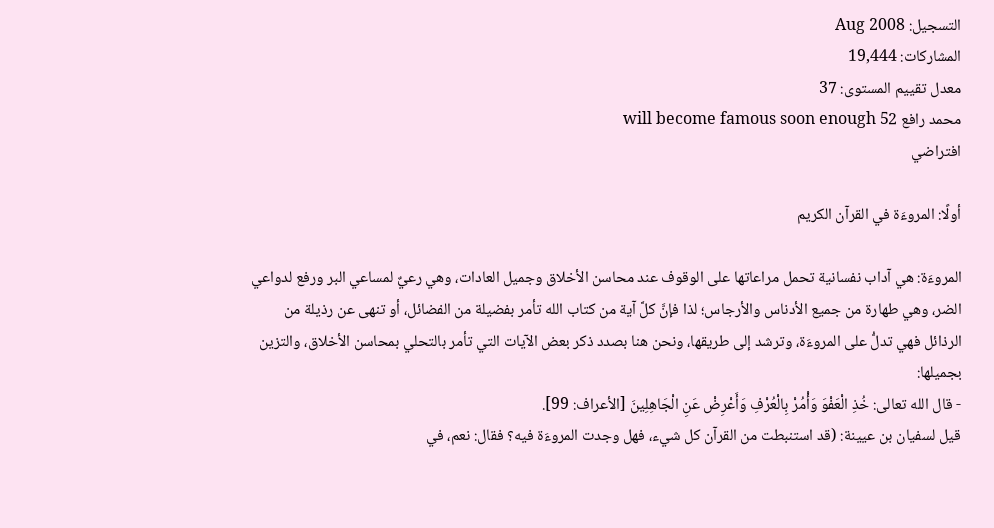التسجيل: Aug 2008
المشاركات: 19,444
معدل تقييم المستوى: 37
محمد رافع 52 will become famous soon enough
افتراضي

أولًا: المروءَة في القرآن الكريم

المروءَة: هي آداب نفسانية تحمل مراعاتها على الوقوف عند محاسن الأخلاق وجميل العادات، وهي رعيٌ لمساعي البر ورفع لدواعي الضر، وهي طهارة من جميع الأدناس والأرجاس؛ لذا فإنَّ كلَّ آية من كتاب الله تأمر بفضيلة من الفضائل، أو تنهى عن رذيلة من الرذائل فهي تدلُّ على المروءَة، وترشد إلى طريقها، ونحن هنا بصدد ذكر بعض الآيات التي تأمر بالتحلي بمحاسن الأخلاق، والتزين بجميلها:
- قال الله تعالى: خُذِ الْعَفْوَ وَأْمُرْ بِالْعُرْفِ وَأَعْرِضْ عَنِ الْجَاهِلِينَ [الأعراف: 99].
قيل لسفيان بن عيينة: (قد استنبطت من القرآن كل شيء، فهل وجدت المروءَة فيه؟ فقال: نعم، في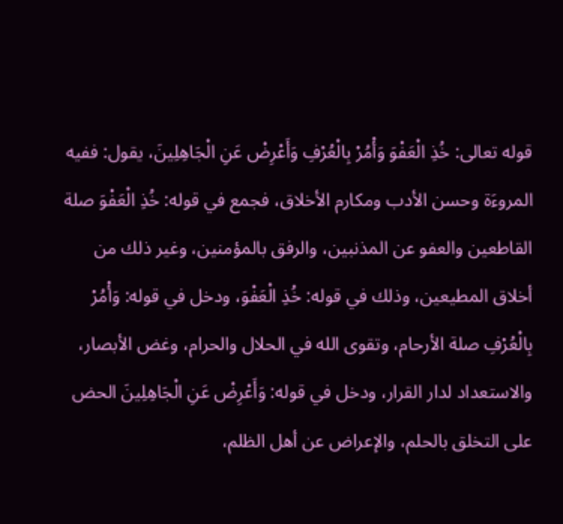قوله تعالى: خُذِ الْعَفْوَ وَأْمُرْ بِالْعُرْفِ وَأَعْرِضْ عَنِ الْجَاهِلِينَ، يقول: ففيه المروءَة وحسن الأدب ومكارم الأخلاق، فجمع في قوله: خُذِ الْعَفْوَ صلة القاطعين والعفو عن المذنبين، والرفق بالمؤمنين، وغير ذلك من أخلاق المطيعين، وذلك في قوله: خُذِ الْعَفْوَ، ودخل في قوله: وَأْمُرْ بِالْعُرْفِ صلة الأرحام، وتقوى الله في الحلال والحرام، وغض الأبصار، والاستعداد لدار القرار، ودخل في قوله: وَأَعْرِضْ عَنِ الْجَاهِلِينَ الحض على التخلق بالحلم، والإعراض عن أهل الظلم،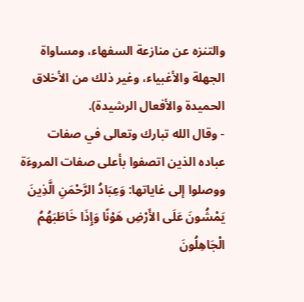والتنزه عن منازعة السفهاء، ومساواة الجهلة والأغبياء، وغير ذلك من الأخلاق الحميدة والأفعال الرشيدة).
- وقال الله تبارك وتعالى في صفات عباده الذين اتصفوا بأعلى صفات المروءَة ووصلوا إلى غاياتها: وَعِبَادُ الرَّحْمَنِ الَّذِينَ يَمْشُونَ عَلَى الأَرْضِ هَوْنًا وَإِذَا خَاطَبَهُمُ الْجَاهِلُونَ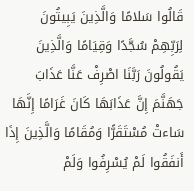قَالُوا سَلامًا وَالَّذِينَ يَبِيتُونَ لِرَبِّهِمْ سُجَّدًا وَقِيَامًا وَالَّذِينَ يَقُولُونَ رَبَّنَا اصْرِفْ عَنَّا عَذَابَ جَهَنَّمَ إِنَّ عَذَابَهَا كَانَ غَرَامًا إِنَّهَا سَاءتْ مُسْتَقَرًّا وَمُقَامًا وَالَّذِينَ إِذَا أَنفَقُوا لَمْ يُسْرِفُوا وَلَمْ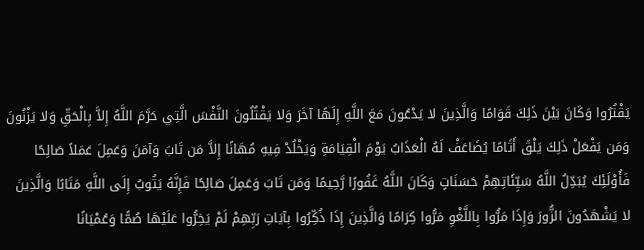يَقْتُرُوا وَكَانَ بَيْنَ ذَلِكَ قَوَامًا وَالَّذِينَ لا يَدْعُونَ مَعَ اللَّهِ إِلَهًا آخَرَ وَلا يَقْتُلُونَ النَّفْسَ الَّتِي حَرَّمَ اللَّهُ إِلاَّ بِالْحَقِّ وَلا يَزْنُونَ وَمَن يَفْعَلْ ذَلِكَ يَلْقَ أَثَامًا يُضَاعَفْ لَهُ الْعَذَابُ يَوْمَ الْقِيَامَةِ وَيَخْلُدْ فِيهِ مُهَانًا إِلاَّ مَن تَابَ وَآمَنَ وَعَمِلَ عَمَلاً صَالِحًا فَأُوْلَئِكَ يُبَدِّلُ اللَّهُ سَيِّئَاتِهِمْ حَسَنَاتٍ وَكَانَ اللَّهُ غَفُورًا رَّحِيمًا وَمَن تَابَ وَعَمِلَ صَالِحًا فَإِنَّهُ يَتُوبُ إِلَى اللَّهِ مَتَابًا وَالَّذِينَ لا يَشْهَدُونَ الزُّورَ وَإِذَا مَرُّوا بِاللَّغْوِ مَرُّوا كِرَامًا وَالَّذِينَ إِذَا ذُكِّرُوا بِآيَاتِ رَبِّهِمْ لَمْ يَخِرُّوا عَلَيْهَا صُمًّا وَعُمْيَانًا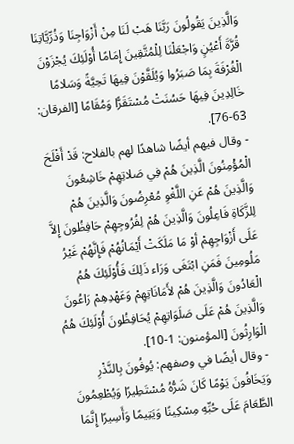وَالَّذِينَ يَقُولُونَ رَبَّنَا هَبْ لَنَا مِنْ أَزْوَاجِنَا وَذُرِّيَّاتِنَا قُرَّةَ أَعْيُنٍ وَاجْعَلْنَا لِلْمُتَّقِينَ إِمَامًا أُوْلَئِكَ يُجْزَوْنَ الْغُرْفَةَ بِمَا صَبَرُوا وَيُلَقَّوْنَ فِيهَا تَحِيَّةً وَسَلامًا خَالِدِينَ فِيهَا حَسُنَتْ مُسْتَقَرًّا وَمُقَامًا [الفرقان: 63-76].
- وقال فيهم أيضًا شاهدًا لهم بالفلاح: قَدْ أَفْلَحَ الْمُؤْمِنُونَ الَّذِينَ هُمْ فِي صَلاتِهِمْ خَاشِعُونَ وَالَّذِينَ هُمْ عَنِ اللَّغْوِ مُعْرِضُونَ وَالَّذِينَ هُمْ لِلزَّكَاةِ فَاعِلُونَ وَالَّذِينَ هُمْ لِفُرُوجِهِمْ حَافِظُونَ إِلاَّ عَلَى أَزْوَاجِهِمْ أوْ مَا مَلَكَتْ أَيْمَانُهُمْ فَإِنَّهُمْ غَيْرُ مَلُومِينَ فَمَنِ ابْتَغَى وَرَاء ذَلِكَ فَأُوْلَئِكَ هُمُ الْعَادُونَ وَالَّذِينَ هُمْ لأَمَانَاتِهِمْ وَعَهْدِهِمْ رَاعُونَ وَالَّذِينَ هُمْ عَلَى صَلَوَاتِهِمْ يُحَافِظُونَ أُوْلَئِكَ هُمُ الْوَارِثُونَ [المؤمنون: 1-10].
- وقال أيضًا في وصفهم: يُوفُونَ بِالنَّذْرِ وَيَخَافُونَ يَوْمًا كَانَ شَرُّهُ مُسْتَطِيرًا وَيُطْعِمُونَ الطَّعَامَ عَلَى حُبِّهِ مِسْكِينًا وَيَتِيمًا وَأَسِيرًا إِنَّمَا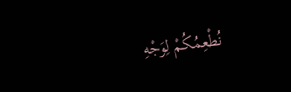نُطْعِمُكُمْ لِوَجْهِ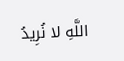اللَّهِ لا نُرِيدُ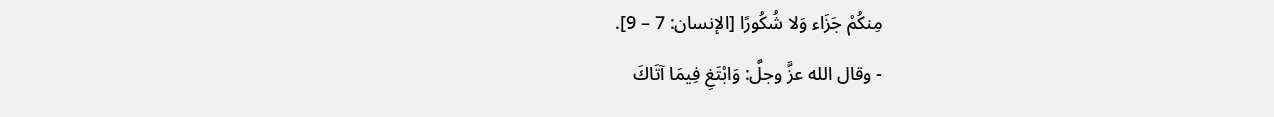مِنكُمْ جَزَاء وَلا شُكُورًا [الإنسان: 7 – 9].
- وقال الله عزَّ وجلَّ: وَابْتَغِ فِيمَا آتَاكَ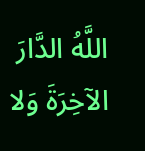اللَّهُ الدَّارَ الآخِرَةَ وَلا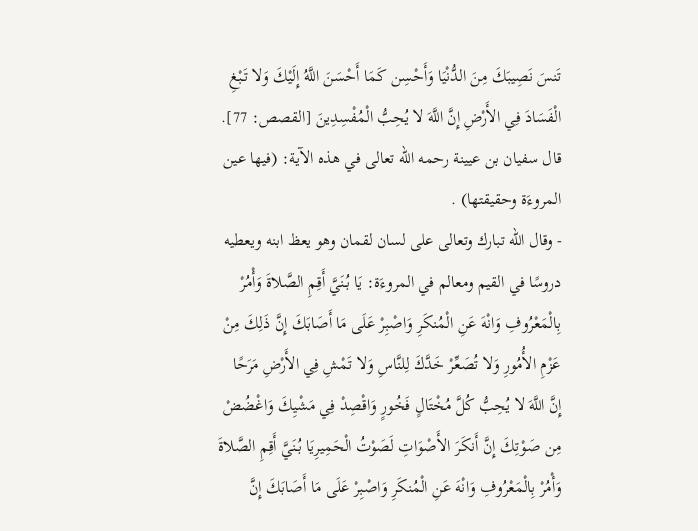تَنسَ نَصِيبَكَ مِنَ الدُّنْيَا وَأَحْسِن كَمَا أَحْسَنَ اللَّهُ إِلَيْكَ وَلا تَبْغِ الْفَسَادَ فِي الأَرْضِ إِنَّ اللَّهَ لا يُحِبُّ الْمُفْسِدِينَ [القصص: 77].
قال سفيان بن عيينة رحمه الله تعالى في هذه الآية: (فيها عين المروءَة وحقيقتها) .
- وقال الله تبارك وتعالى على لسان لقمان وهو يعظ ابنه ويعطيه دروسًا في القيم ومعالم في المروءَة: يَا بُنَيَّ أَقِمِ الصَّلاةَ وَأْمُرْ بِالْمَعْرُوفِ وَانْهَ عَنِ الْمُنكَرِ وَاصْبِرْ عَلَى مَا أَصَابَكَ إِنَّ ذَلِكَ مِنْ عَزْمِ الأُمُورِ وَلا تُصَعِّرْ خَدَّكَ لِلنَّاسِ وَلا تَمْشِ فِي الأَرْضِ مَرَحًا إِنَّ اللَّهَ لا يُحِبُّ كُلَّ مُخْتَالٍ فَخُورٍ وَاقْصِدْ فِي مَشْيِكَ وَاغْضُضْ مِن صَوْتِكَ إِنَّ أَنكَرَ الأَصْوَاتِ لَصَوْتُ الْحَمِيرِيَا بُنَيَّ أَقِمِ الصَّلاةَ وَأْمُرْ بِالْمَعْرُوفِ وَانْهَ عَنِ الْمُنكَرِ وَاصْبِرْ عَلَى مَا أَصَابَكَ إِنَّ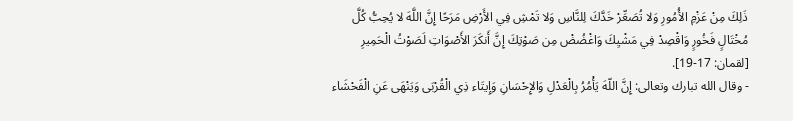ذَلِكَ مِنْ عَزْمِ الأُمُورِ وَلا تُصَعِّرْ خَدَّكَ لِلنَّاسِ وَلا تَمْشِ فِي الأَرْضِ مَرَحًا إِنَّ اللَّهَ لا يُحِبُّ كُلَّ مُخْتَالٍ فَخُورٍ وَاقْصِدْ فِي مَشْيِكَ وَاغْضُضْ مِن صَوْتِكَ إِنَّ أَنكَرَ الأَصْوَاتِ لَصَوْتُ الْحَمِيرِ [لقمان: 17-19].
- وقال الله تبارك وتعالى: إِنَّ اللّهَ يَأْمُرُ بِالْعَدْلِ وَالإِحْسَانِ وَإِيتَاء ذِي الْقُرْبَى وَيَنْهَى عَنِ الْفَحْشَاء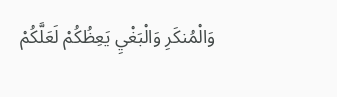وَالْمُنكَرِ وَالْبَغْيِ يَعِظُكُمْ لَعَلَّكُمْ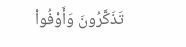تَذَكَّرُونَ وَأَوْفُواْ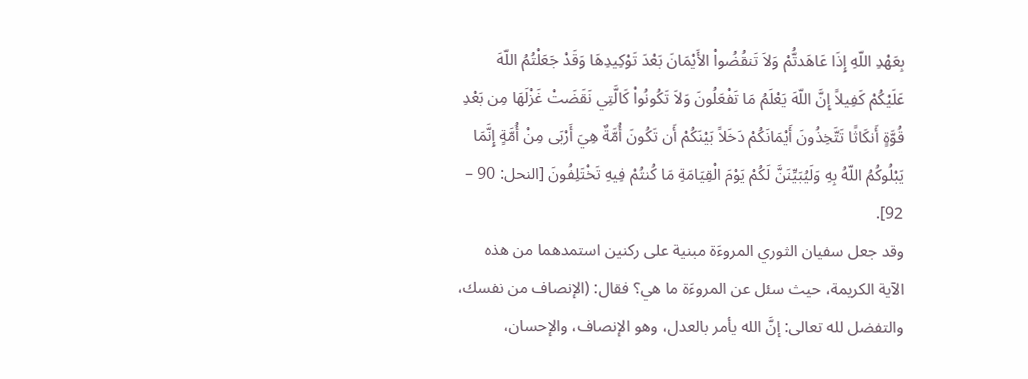بِعَهْدِ اللّهِ إِذَا عَاهَدتُّمْ وَلاَ تَنقُضُواْ الأَيْمَانَ بَعْدَ تَوْكِيدِهَا وَقَدْ جَعَلْتُمُ اللّهَ عَلَيْكُمْ كَفِيلاً إِنَّ اللّهَ يَعْلَمُ مَا تَفْعَلُونَ وَلاَ تَكُونُواْ كَالَّتِي نَقَضَتْ غَزْلَهَا مِن بَعْدِ قُوَّةٍ أَنكَاثًا تَتَّخِذُونَ أَيْمَانَكُمْ دَخَلاً بَيْنَكُمْ أَن تَكُونَ أُمَّةٌ هِيَ أَرْبَى مِنْ أُمَّةٍ إِنَّمَا يَبْلُوكُمُ اللّهُ بِهِ وَلَيُبَيِّنَنَّ لَكُمْ يَوْمَ الْقِيَامَةِ مَا كُنتُمْ فِيهِ تَخْتَلِفُونَ [النحل: 90 – 92].
وقد جعل سفيان الثوري المروءَة مبنية على ركنين استمدهما من هذه الآية الكريمة، حيث سئل عن المروءَة ما هي؟ فقال: (الإنصاف من نفسك، والتفضل لله تعالى: إنَّ الله يأمر بالعدل، وهو الإنصاف، والإحسان،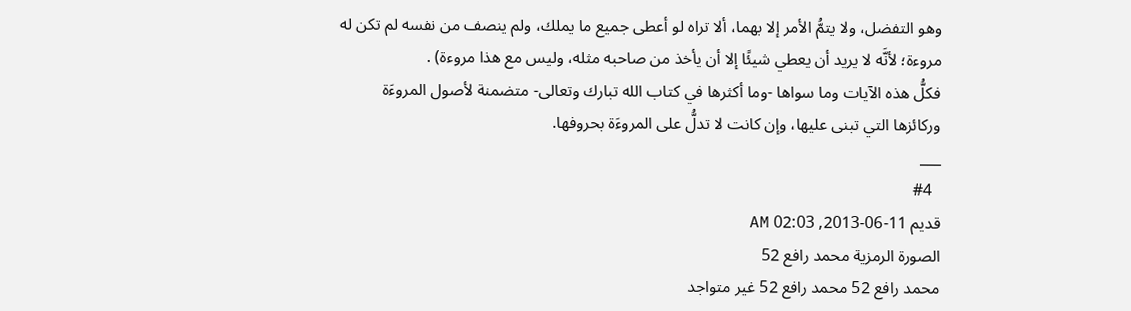وهو التفضل، ولا يتمُّ الأمر إلا بهما، ألا تراه لو أعطى جميع ما يملك، ولم ينصف من نفسه لم تكن له مروءة؛ لأنَّه لا يريد أن يعطي شيئًا إلا أن يأخذ من صاحبه مثله، وليس مع هذا مروءة) .
فكلُّ هذه الآيات وما سواها -وما أكثرها في كتاب الله تبارك وتعالى- متضمنة لأصول المروءَة وركائزها التي تبنى عليها، وإن كانت لا تدلُّ على المروءَة بحروفها.
___
  #4
قديم 11-06-2013, 02:03 AM
الصورة الرمزية محمد رافع 52
محمد رافع 52 محمد رافع 52 غير متواجد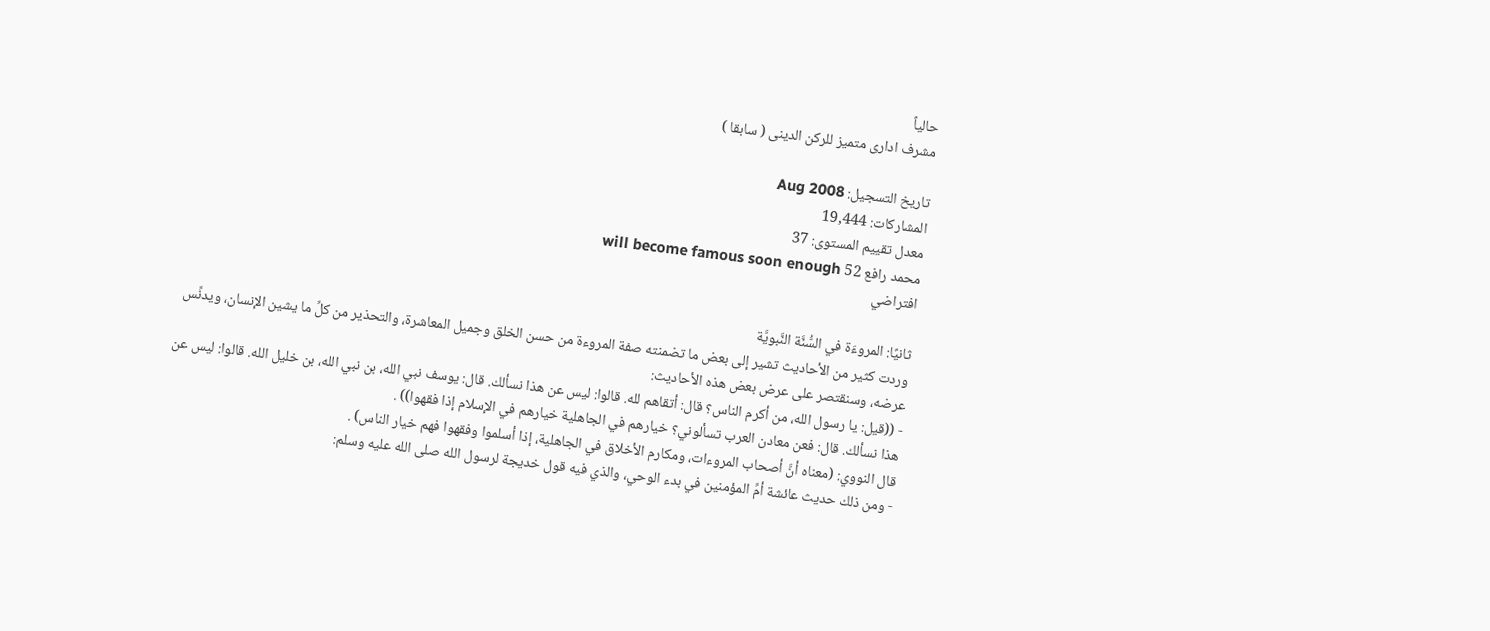حالياً
مشرف ادارى متميز للركن الدينى ( سابقا )

تاريخ التسجيل: Aug 2008
المشاركات: 19,444
معدل تقييم المستوى: 37
محمد رافع 52 will become famous soon enough
افتراضي

ثانيًا: المروءَة في السُّنَّة النَّبويَّة
وردت كثير من الأحاديث تشير إلى بعض ما تضمنته صفة المروءة من حسن الخلق وجميل المعاشرة، والتحذير من كلِّ ما يشين الإنسان، ويدنِّس عرضه، وسنقتصر على عرض بعض هذه الأحاديث:
- ((قيل: يا رسول الله، من أكرم الناس؟ قال: أتقاهم لله. قالوا: ليس عن هذا نسألك. قال: يوسف نبي الله، بن نبي الله، بن خليل الله. قالوا: ليس عن هذا نسألك. قال: فعن معادن العرب تسألوني؟ خيارهم في الجاهلية خيارهم في الإسلام إذا فقهوا)) .
قال النووي: (معناه أنَّ أصحاب المروءات، ومكارم الأخلاق في الجاهلية، إذا أسلموا وفقهوا فهم خيار الناس) .
- ومن ذلك حديث عائشة أمِّ المؤمنين في بدء الوحي، والذي فيه قول خديجة لرسول الله صلى الله عليه وسلم: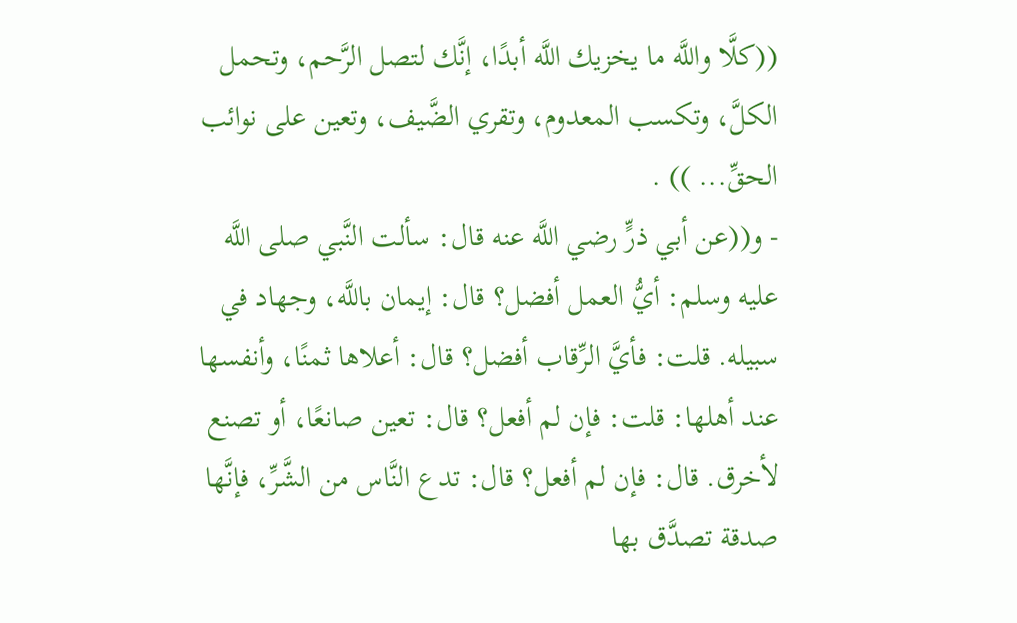((كلَّا واللَّه ما يخزيك اللَّه أبدًا، إنَّك لتصل الرَّحم، وتحمل الكلَّ، وتكسب المعدوم، وتقري الضَّيف، وتعين على نوائب الحقِّ... )) .
- و((عن أبي ذرٍّ رضي اللَّه عنه قال: سألت النَّبي صلى اللَّه عليه وسلم: أيُّ العمل أفضل؟ قال: إيمان باللَّه، وجهاد في سبيله. قلت: فأيَّ الرِّقاب أفضل؟ قال: أعلاها ثمنًا، وأنفسها عند أهلها: قلت: فإن لم أفعل؟ قال: تعين صانعًا، أو تصنع لأخرق. قال: فإن لم أفعل؟ قال: تدع النَّاس من الشَّرِّ، فإنَّها صدقة تصدَّق بها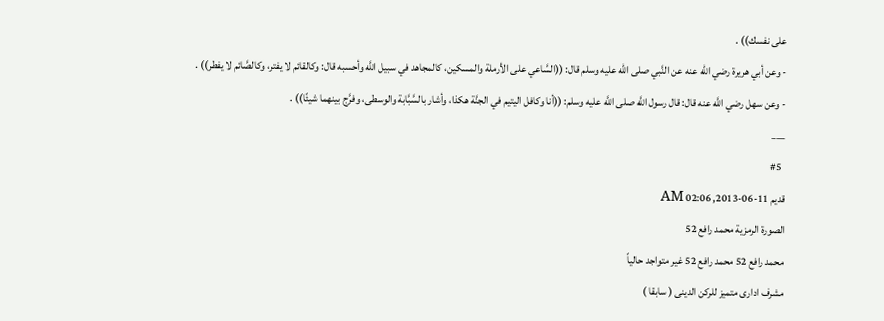على نفسك)) .
- وعن أبي هريرة رضي اللّه عنه عن النَّبي صلى الله عليه وسلم قال: ((السَّاعي على الأرملة والمسكين، كالمجاهد في سبيل اللَّه وأحسبه قال: وكالقائم لا يفتر، وكالصَّائم لا يفطر)) .
- وعن سهل رضي اللَّه عنه قال: قال رسول اللَّه صلى اللَّه عليه وسلم: ((أنا وكافل اليتيم في الجنَّة هكذا، وأشار بالسَّبَّابة والوسطى، وفرَّج بينهما شيئًا)) .
___
  #5
قديم 11-06-2013, 02:06 AM
الصورة الرمزية محمد رافع 52
محمد رافع 52 محمد رافع 52 غير متواجد حالياً
مشرف ادارى متميز للركن الدينى ( سابقا )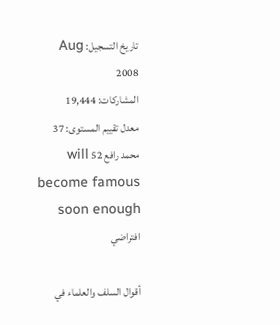تاريخ التسجيل: Aug 2008
المشاركات: 19,444
معدل تقييم المستوى: 37
محمد رافع 52 will become famous soon enough
افتراضي

أقوال السلف والعلماء في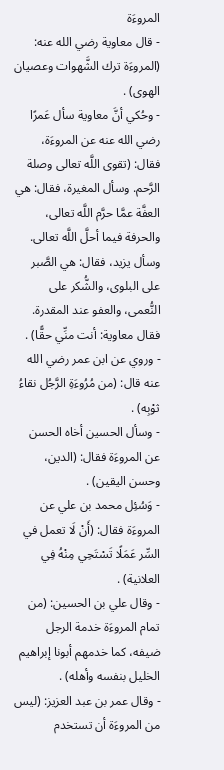المروءَة
- قال معاوية رضي الله عنه: (المروءَة ترك الشَّهوات وعصيان الهوى) .
- وحُكي أنَّ معاوية سأل عَمرًا رضي الله عنه عن المروءَة، فقال: (تقوى اللَّه تعالى وصلة الرَّحم. وسأل المغيرة، فقال: هي العفَّة عمَّا حرَّم اللَّه تعالى، والحرفة فيما أحلَّ اللَّه تعالى. وسأل يزيد، فقال: هي الصَّبر على البلوى، والشُّكر على النُّعمى، والعفو عند المقدرة. فقال معاوية: أنت منِّي حقًّا) .
- وروي عن ابن عمر رضي الله عنه قال: (من مُرُوءَةِ الرَّجُل نقاءُ ثوْبِه) .
- وسأل الحسين أخاه الحسن عن المروءَة فقال: (الدين، وحسن اليقين) .
- وَسُئِل محمد بن علي عن المروءَة فقال: (أَنْ لَا تعمل في السِّر عَمَلًا تَسْتَحِي مِنْهُ فِي العلانية) .
- وقال علي بن الحسين: (من تمام المروءَة خدمة الرجل ضيفه، كما خدمهم أبونا إبراهيم الخليل بنفسه وأهله) .
- وقال عمر بن عبد العزيز: (ليس من المروءَة أن تستخدم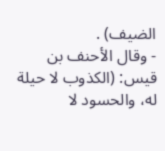الضيف) .
- وقال الأحنف بن قيس: (الكذوب لا حيلة له، والحسود لا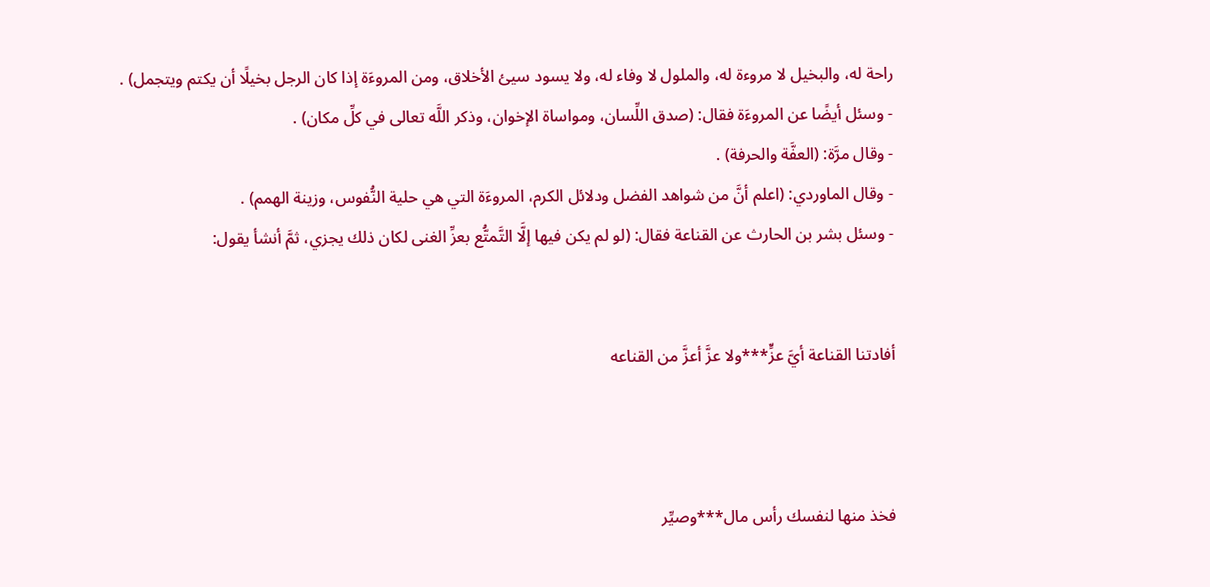راحة له، والبخيل لا مروءة له، والملول لا وفاء له، ولا يسود سيئ الأخلاق، ومن المروءَة إذا كان الرجل بخيلًا أن يكتم ويتجمل) .
- وسئل أيضًا عن المروءَة فقال: (صدق اللِّسان، ومواساة الإخوان، وذكر اللَّه تعالى في كلِّ مكان) .
- وقال مرَّة: (العفَّة والحرفة) .
- وقال الماوردي: (اعلم أنَّ من شواهد الفضل ودلائل الكرم، المروءَة التي هي حلية النُّفوس، وزينة الهمم) .
- وسئل بشر بن الحارث عن القناعة فقال: (لو لم يكن فيها إلَّا التَّمتُّع بعزِّ الغنى لكان ذلك يجزي، ثمَّ أنشأ يقول:


أفادتنا القناعة أيَّ عزٍّ***ولا عزَّ أعزَّ من القناعه



فخذ منها لنفسك رأس مال***وصيِّر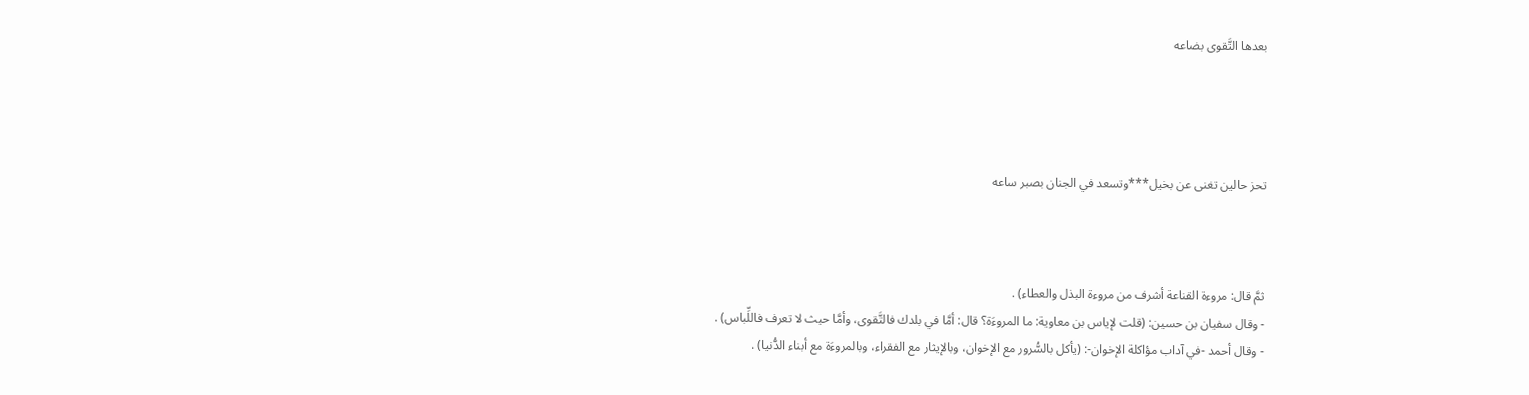بعدها التَّقوى بضاعه




تحز حالين تغنى عن بخيل***وتسعد في الجنان بصبر ساعه



ثمَّ قال: مروءة القناعة أشرف من مروءة البذل والعطاء) .
- وقال سفيان بن حسين: (قلت لإياس بن معاوية: ما المروءَة؟ قال: أمَّا في بلدك فالتَّقوى، وأمَّا حيث لا تعرف فاللِّباس) .
- وقال أحمد -في آداب مؤاكلة الإخوان-: (يأكل بالسُّرور مع الإخوان، وبالإيثار مع الفقراء، وبالمروءَة مع أبناء الدُّنيا) .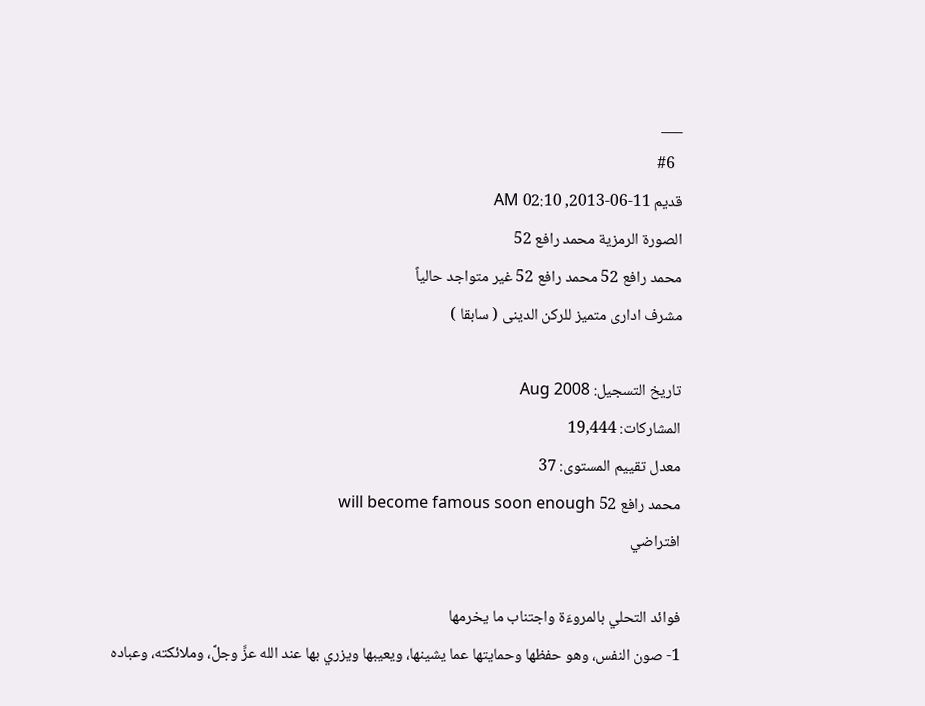___
  #6
قديم 11-06-2013, 02:10 AM
الصورة الرمزية محمد رافع 52
محمد رافع 52 محمد رافع 52 غير متواجد حالياً
مشرف ادارى متميز للركن الدينى ( سابقا )

تاريخ التسجيل: Aug 2008
المشاركات: 19,444
معدل تقييم المستوى: 37
محمد رافع 52 will become famous soon enough
افتراضي

فوائد التحلي بالمروءَة واجتناب ما يخرمها
1- صون النفس، وهو حفظها وحمايتها عما يشينها، ويعيبها ويزري بها عند الله عزَّ وجلَّ، وملائكته، وعباده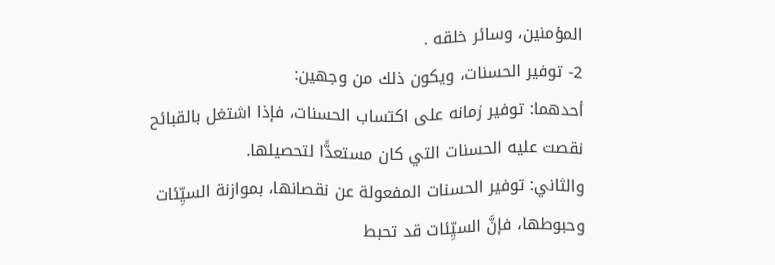المؤمنين، وسائر خلقه .
2- توفير الحسنات، ويكون ذلك من وجهين:
أحدهما: توفير زمانه على اكتساب الحسنات، فإذا اشتغل بالقبائح نقصت عليه الحسنات التي كان مستعدًّا لتحصيلها.
والثاني: توفير الحسنات المفعولة عن نقصانها، بموازنة السيِّئات وحبوطها، فإنَّ السيِّئات قد تحبط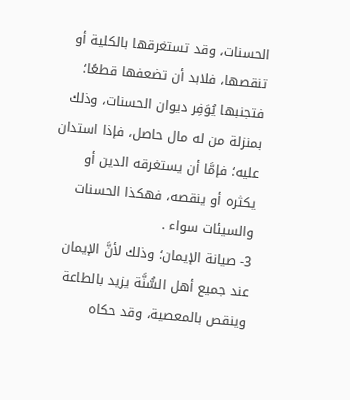الحسنات، وقد تستغرقها بالكلية أو تنقصها، فلابد أن تضعفها قطعًا؛ فتجنبها يُوَفِر ديوان الحسنات، وذلك بمنزلة من له مال حاصل، فإذا استدان عليه؛ فإمَّا أن يستغرقه الدين أو يكثره أو ينقصه، فهكذا الحسنات والسيئات سواء .
3- صيانة الإيمان؛ وذلك لأنَّ الإيمان عند جميع أهل السُّنَّة يزيد بالطاعة وينقص بالمعصية، وقد حكاه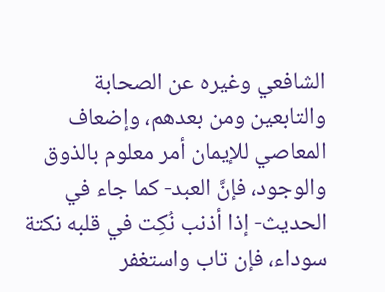الشافعي وغيره عن الصحابة والتابعين ومن بعدهم، وإضعاف المعاصي للإيمان أمر معلوم بالذوق والوجود، فإنَّ العبد- كما جاء في الحديث- إذا أذنب نُكِت في قلبه نكتة سوداء، فإن تاب واستغفر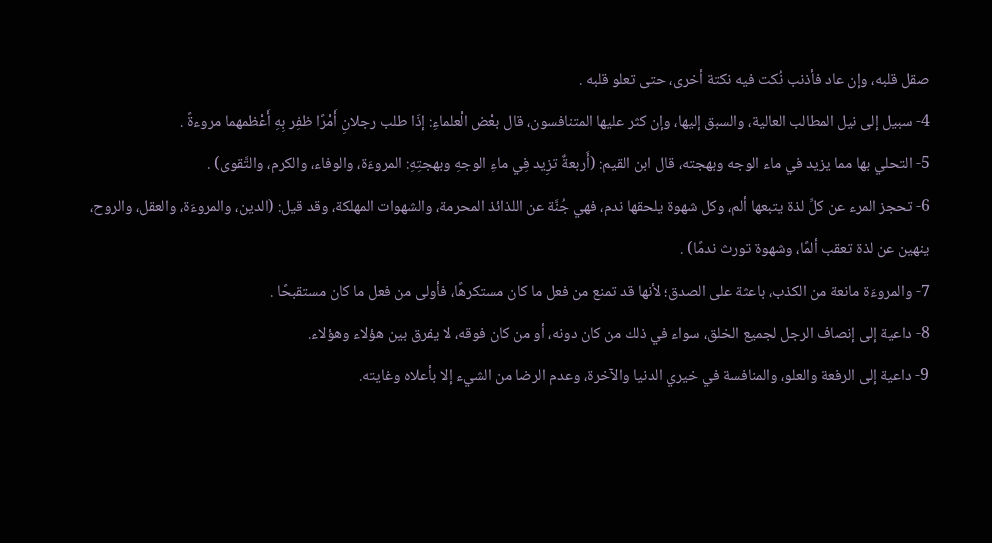صقل قلبه، وإن عاد فأذنب نُكت فيه نكتة أخرى، حتى تعلو قلبه .
4- سبيل إلى نيل المطالب العالية، والسبق إليها، وإن كثر عليها المتنافسون، قال بعْض الْعلماءِ: إذَا طلب رجلانِ أَمْرًا ظفِر بِهِ أَعْظمهما مروءةً .
5- التحلي بها مما يزيد في ماء الوجه وبهجته، قال ابن القيم: (أَربعةٌ تزِيد فِي ماءِ الوجهِ وبهجتِهِ: المروءَة، والوفاء، والكرم، والتَّقوى) .
6- تحجز المرء عن كلِّ لذة يتبعها ألم، وكل شهوة يلحقها ندم، فهي جُنَّة عن اللذائذ المحرمة، والشهوات المهلكة، وقد قيل: (الدين، والمروءَة، والعقل، والروح، ينهين عن لذة تعقب ألمًا، وشهوة تورث ندمًا) .
7- والمروءَة مانعة من الكذب، باعثة على الصدق؛ لأنها قد تمنع من فعل ما كان مستكرهًا، فأولى من فعل ما كان مستقبحًا .
8- داعية إلى إنصاف الرجل لجميع الخلق، سواء في ذلك من كان دونه، أو من كان فوقه، لا يفرق بين هؤلاء وهؤلاء.
9- داعية إلى الرفعة والعلو، والمنافسة في خيري الدنيا والآخرة، وعدم الرضا من الشيء إلا بأعلاه وغايته.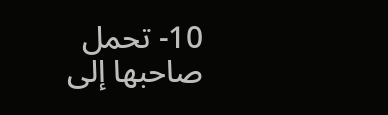10- تحمل صاحبها إلى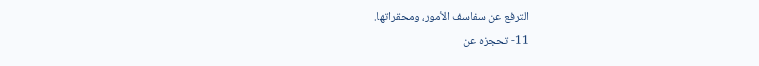الترفع عن سفاسف الأمور، ومحقراتها.
11- تحجزه عن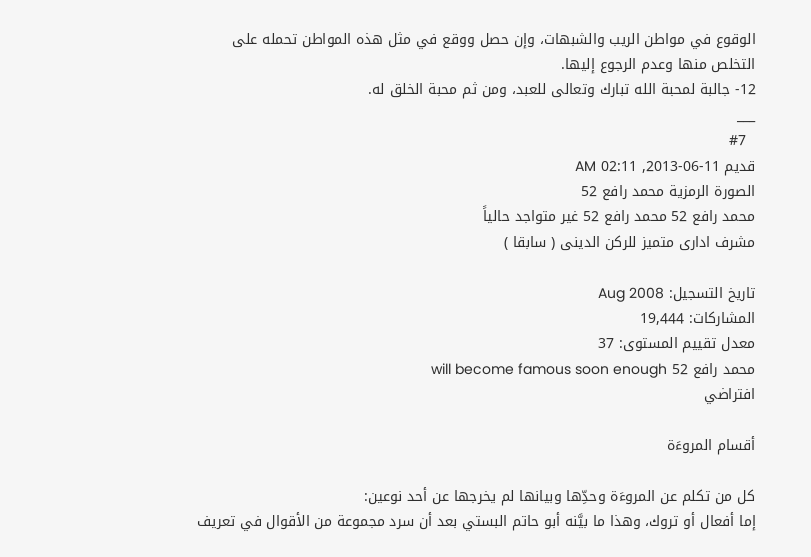الوقوع في مواطن الريب والشبهات، وإن حصل ووقع في مثل هذه المواطن تحمله على التخلص منها وعدم الرجوع إليها.
12- جالبة لمحبة الله تبارك وتعالى للعبد، ومن ثم محبة الخلق له.
___
  #7
قديم 11-06-2013, 02:11 AM
الصورة الرمزية محمد رافع 52
محمد رافع 52 محمد رافع 52 غير متواجد حالياً
مشرف ادارى متميز للركن الدينى ( سابقا )

تاريخ التسجيل: Aug 2008
المشاركات: 19,444
معدل تقييم المستوى: 37
محمد رافع 52 will become famous soon enough
افتراضي

أقسام المروءَة

كل من تكلم عن المروءَة وحدِّها وبيانها لم يخرجها عن أحد نوعين:
إما أفعال أو تروك، وهذا ما بيَّنه أبو حاتم البستي بعد أن سرد مجموعة من الأقوال في تعريف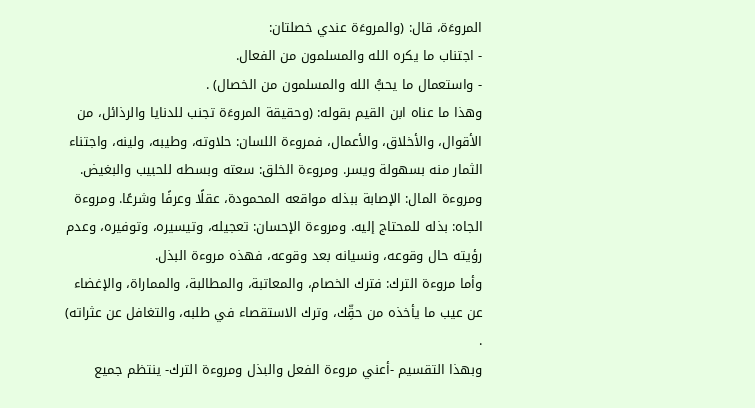المروءَة، قال: (والمروءَة عندي خصلتان:
- اجتناب ما يكره الله والمسلمون من الفعال.
- واستعمال ما يحبُّ الله والمسلمون من الخصال) .
وهذا ما عناه ابن القيم بقوله: (وحقيقة المروءَة تجنب للدنايا والرذائل، من الأقوال، والأخلاق، والأعمال، فمروءة اللسان: حلاوته، وطيبه، ولينه، واجتناء الثمار منه بسهولة ويسر. ومروءة الخلق: سعته وبسطه للحبيب والبغيض. ومروءة المال: الإصابة ببذله مواقعه المحمودة، عقلًا وعرفًا وشرعًا. ومروءة الجاه: بذله للمحتاج إليه. ومروءة الإحسان: تعجيله، وتيسيره، وتوفيره، وعدم رؤيته حال وقوعه، ونسيانه بعد وقوعه، فهذه مروءة البذل.
وأما مروءة الترك: فترك الخصام، والمعاتبة، والمطالبة، والمماراة، والإغضاء عن عيب ما يأخذه من حقِّك، وترك الاستقصاء في طلبه، والتغافل عن عثراته) .
وبهذا التقسيم -أعني مروءة الفعل والبذل ومروءة الترك- ينتظم جميع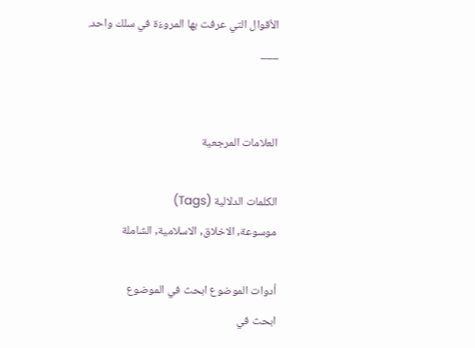الأقوال التي عرفت بها المروءَة في سلك واحد.
___


العلامات المرجعية

الكلمات الدلالية (Tags)
موسوعة, الاخلاق, الاسلامية, الشاملة

أدوات الموضوع ابحث في الموضوع
ابحث في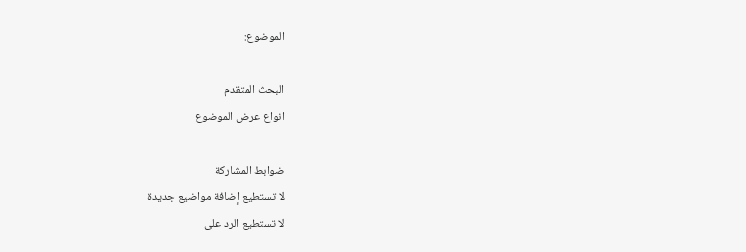الموضوع:

البحث المتقدم
انواع عرض الموضوع

ضوابط المشاركة
لا تستطيع إضافة مواضيع جديدة
لا تستطيع الرد على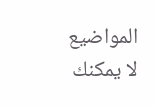المواضيع
لا يمكنك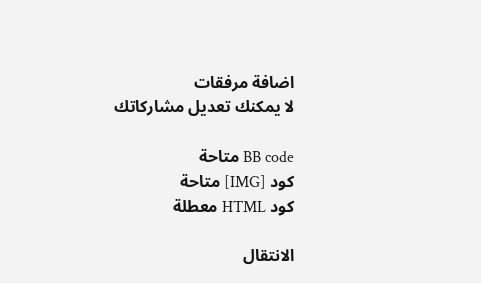اضافة مرفقات
لا يمكنك تعديل مشاركاتك

BB code متاحة
كود [IMG] متاحة
كود HTML معطلة

الانتقال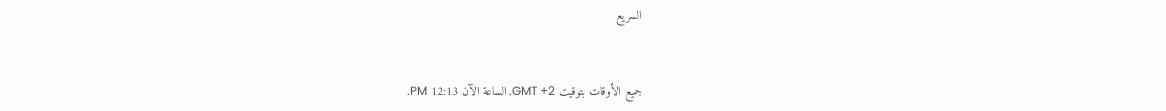السريع


جميع الأوقات بتوقيت GMT +2. الساعة الآن 12:13 PM.